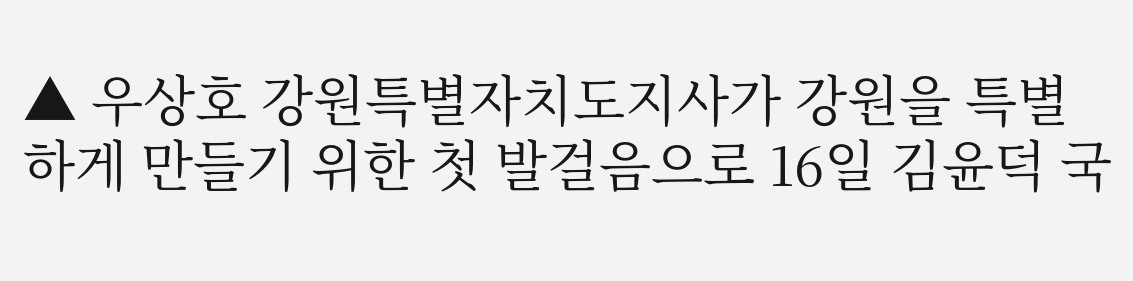▲ 우상호 강원특별자치도지사가 강원을 특별하게 만들기 위한 첫 발걸음으로 16일 김윤덕 국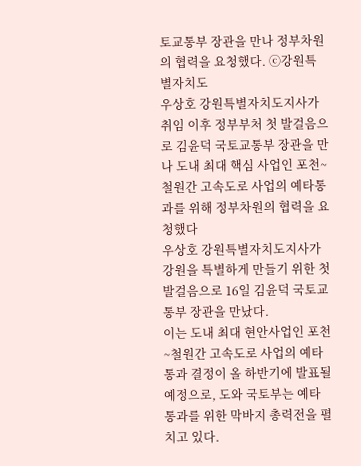토교통부 장관을 만나 정부차원의 협력을 요청했다. ⓒ강원특별자치도
우상호 강원특별자치도지사가 취임 이후 정부부처 첫 발걸음으로 김윤덕 국토교통부 장관을 만나 도내 최대 핵심 사업인 포천~철원간 고속도로 사업의 예타통과를 위해 정부차원의 협력을 요청했다
우상호 강원특별자치도지사가 강원을 특별하게 만들기 위한 첫 발걸음으로 16일 김윤덕 국토교통부 장관을 만났다.
이는 도내 최대 현안사업인 포천~철원간 고속도로 사업의 예타통과 결정이 올 하반기에 발표될 예정으로, 도와 국토부는 예타통과를 위한 막바지 총력전을 펼치고 있다.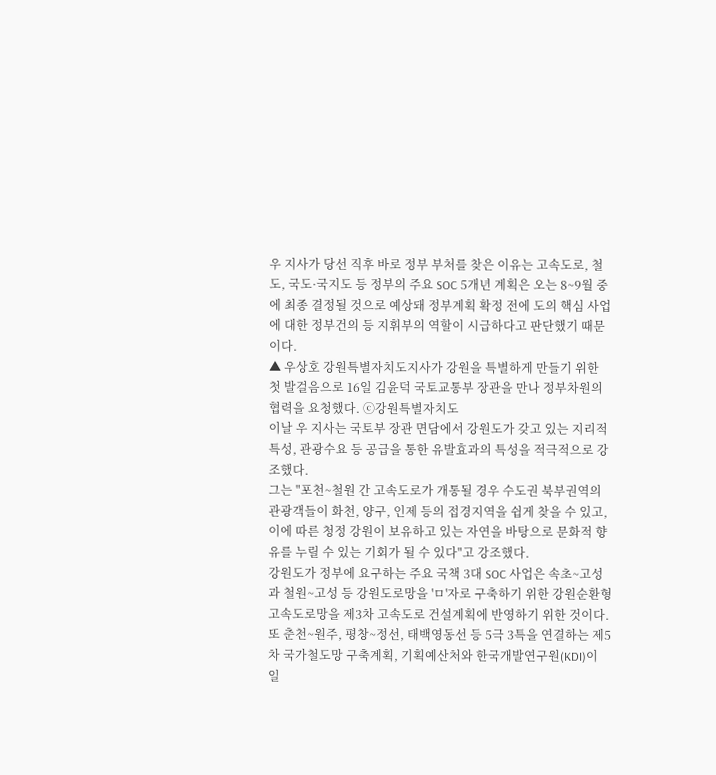우 지사가 당선 직후 바로 정부 부처를 찾은 이유는 고속도로, 철도, 국도·국지도 등 정부의 주요 SOC 5개년 계획은 오는 8~9월 중에 최종 결정될 것으로 예상돼 정부계획 확정 전에 도의 핵심 사업에 대한 정부건의 등 지휘부의 역할이 시급하다고 판단했기 때문이다.
▲ 우상호 강원특별자치도지사가 강원을 특별하게 만들기 위한 첫 발걸음으로 16일 김윤덕 국토교통부 장관을 만나 정부차원의 협력을 요청했다. ⓒ강원특별자치도
이날 우 지사는 국토부 장관 면담에서 강원도가 갖고 있는 지리적 특성, 관광수요 등 공급을 통한 유발효과의 특성을 적극적으로 강조했다.
그는 "포천~철원 간 고속도로가 개통될 경우 수도권 북부권역의 관광객들이 화천, 양구, 인제 등의 접경지역을 쉽게 찾을 수 있고, 이에 따른 청정 강원이 보유하고 있는 자연을 바탕으로 문화적 향유를 누릴 수 있는 기회가 될 수 있다"고 강조했다.
강원도가 정부에 요구하는 주요 국책 3대 SOC 사업은 속초~고성과 철원~고성 등 강원도로망을 'ㅁ'자로 구축하기 위한 강원순환형 고속도로망을 제3차 고속도로 건설계획에 반영하기 위한 것이다.
또 춘천~원주, 평창~정선, 태백영동선 등 5극 3특을 연결하는 제5차 국가철도망 구축계획, 기획예산처와 한국개발연구원(KDI)이 일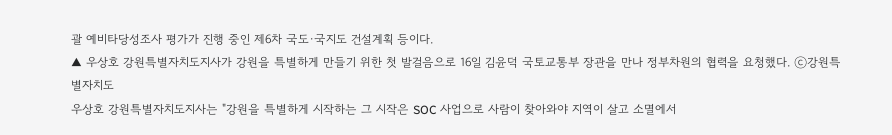괄 예비타당성조사 평가가 진행 중인 제6차 국도·국지도 건설계획 등이다.
▲ 우상호 강원특별자치도지사가 강원을 특별하게 만들기 위한 첫 발걸음으로 16일 김윤덕 국토교통부 장관을 만나 정부차원의 협력을 요청했다. ⓒ강원특별자치도
우상호 강원특별자치도지사는 "강원을 특별하게 시작하는 그 시작은 SOC 사업으로 사람이 찾아와야 지역이 살고 소멸에서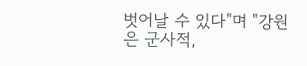벗어날 수 있다"며 "강원은 군사적,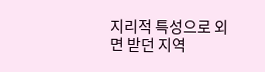지리적 특성으로 외면 받던 지역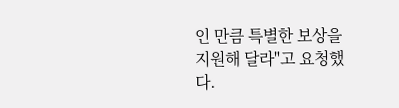인 만큼 특별한 보상을 지원해 달라"고 요청했다.